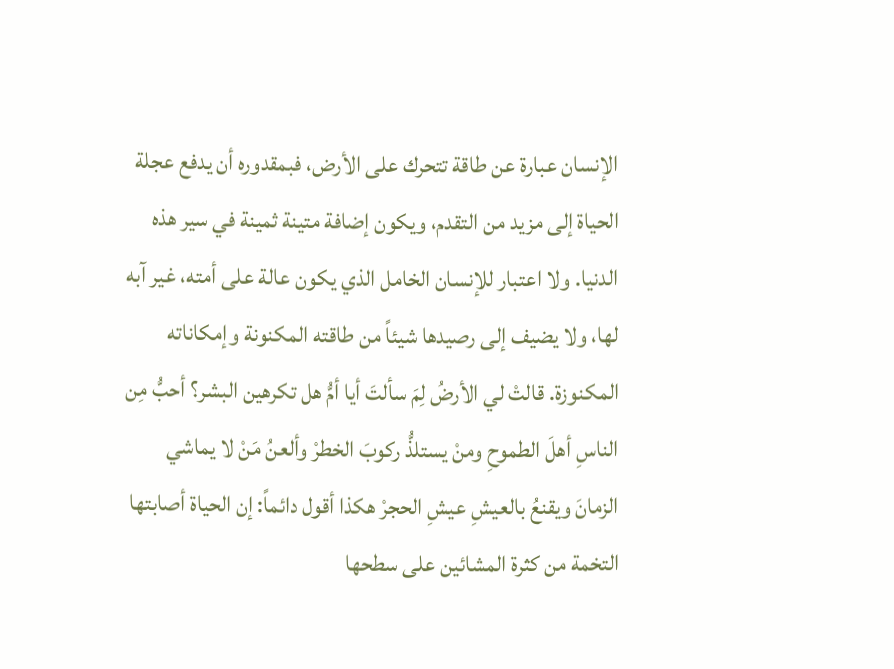الإنسان عبارة عن طاقة تتحرك على الأرض، فبمقدوره أن يدفع عجلة الحياة إلى مزيد من التقدم، ويكون إضافة متينة ثمينة في سير هذه الدنيا. ولا اعتبار للإنسان الخامل الذي يكون عالة على أمته، غير آبه لها، ولا يضيف إلى رصيدها شيئاً من طاقته المكنونة وإمكاناته المكنوزة. قالتْ لي الأرضُ لِمَ سألتَ أيا أمُّ هل تكرهين البشر؟ أحبُّ مِن الناسِ أهلَ الطموحِ ومنْ يستلذُّ ركوبَ الخطرْ وألعنُ مَنْ لا يماشي الزمانَ ويقنعُ بالعيشِ عيشِ الحجرْ هكذا أقول دائماً: إن الحياة أصابتها التخمة من كثرة المشائين على سطحها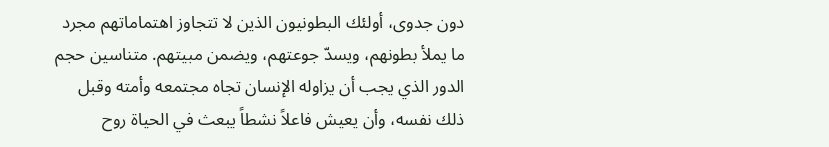دون جدوى، أولئك البطونيون الذين لا تتجاوز اهتماماتهم مجرد ما يملأ بطونهم، ويسدّ جوعتهم، ويضمن مبيتهم. متناسين حجم الدور الذي يجب أن يزاوله الإنسان تجاه مجتمعه وأمته وقبل ذلك نفسه، وأن يعيش فاعلاً نشطاً يبعث في الحياة روح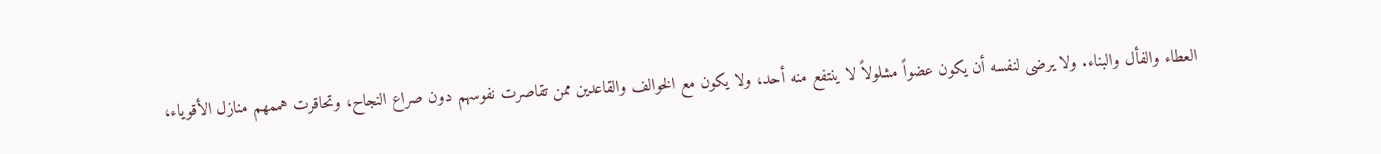العطاء والفأل والبناء. ولا يرضى لنفسه أن يكون عضواً مشلولاً لا ينتفع منه أحد، ولا يكون مع الخوالف والقاعدين ممن تقاصرت نفوسهم دون صراع النجاح، وتحاقرت هممهم منازل الأقوياء،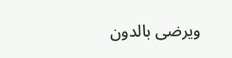ويرضى بالدون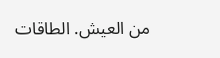من العيش. الطاقات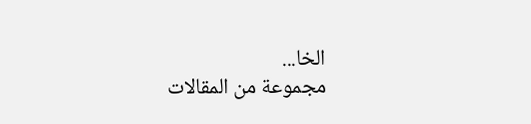الخا...
مجموعة من المقالات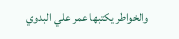والخواطر يكتبها عمر علي البدوي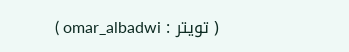( تويتر : omar_albadwi )